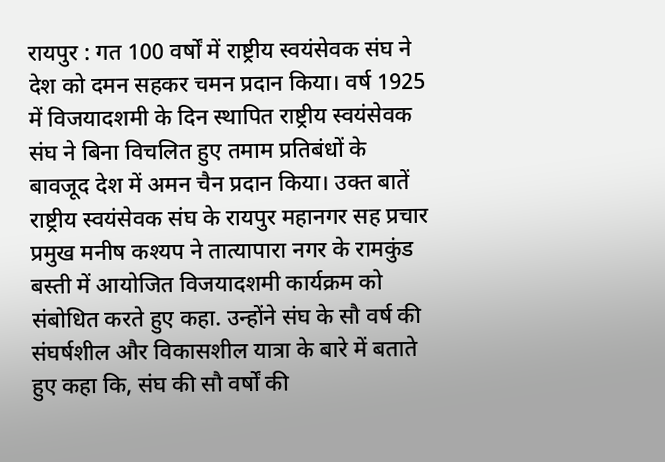रायपुर : गत 100 वर्षों में राष्ट्रीय स्वयंसेवक संघ ने देश को दमन सहकर चमन प्रदान किया। वर्ष 1925 में विजयादशमी के दिन स्थापित राष्ट्रीय स्वयंसेवक संघ ने बिना विचलित हुए तमाम प्रतिबंधों के बावजूद देश में अमन चैन प्रदान किया। उक्त बातें राष्ट्रीय स्वयंसेवक संघ के रायपुर महानगर सह प्रचार प्रमुख मनीष कश्यप ने तात्यापारा नगर के रामकुंड बस्ती में आयोजित विजयादशमी कार्यक्रम को संबोधित करते हुए कहा. उन्होंने संघ के सौ वर्ष की संघर्षशील और विकासशील यात्रा के बारे में बताते हुए कहा कि, संघ की सौ वर्षों की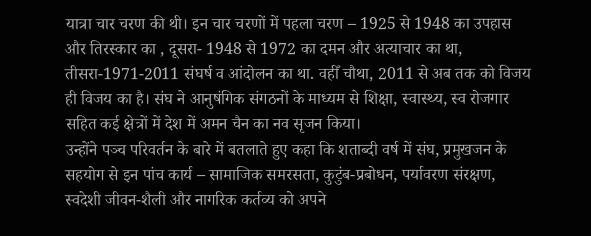यात्रा चार चरण की थी। इन चार चरणों में पहला चरण – 1925 से 1948 का उपहास और तिरस्कार का , दूसरा- 1948 से 1972 का दमन और अत्याचार का था, तीसरा-1971-2011 संघर्ष व आंदोलन का था. वहीँ चौथा, 2011 से अब तक को विजय ही विजय का है। संघ ने आनुषंगिक संगठनों के माध्यम से शिक्षा, स्वास्थ्य, स्व रोजगार सहित कई क्षेत्रों में देश में अमन चैन का नव सृजन किया।
उन्होंने पञ्च परिवर्तन के बारे में बतलाते हुए कहा कि शताब्दी वर्ष में संघ, प्रमुखजन के सहयोग से इन पांच कार्य – सामाजिक समरसता, कुटुंब-प्रबोधन, पर्यावरण संरक्षण, स्वदेशी जीवन-शैली और नागरिक कर्तव्य को अपने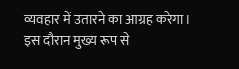व्यवहार में उतारने का आग्रह करेगा।
इस दौरान मुख्य रूप से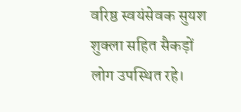वरिष्ठ स्वयंसेवक सुयश शुक्ला सहित सैकड़ों लोग उपस्थित रहे।